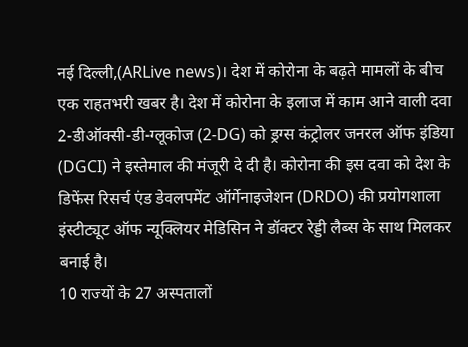नई दिल्ली,(ARLive news)। देश में कोरोना के बढ़ते मामलों के बीच एक राहतभरी खबर है। देश में कोरोना के इलाज में काम आने वाली दवा 2-डीऑक्सी-डी-ग्लूकोज (2-DG) को ड्रग्स कंट्रोलर जनरल ऑफ इंडिया (DGCI) ने इस्तेमाल की मंजूरी दे दी है। कोरोना की इस दवा को देश के डिफेंस रिसर्च एंड डेवलपमेंट ऑर्गेनाइजेशन (DRDO) की प्रयोगशाला इंस्टीट्यूट ऑफ न्यूक्लियर मेडिसिन ने डॉक्टर रेड्डी लैब्स के साथ मिलकर बनाई है।
10 राज्यों के 27 अस्पतालों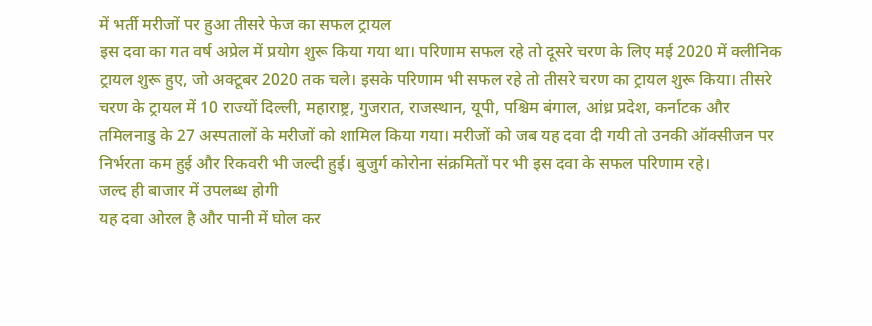में भर्ती मरीजों पर हुआ तीसरे फेज का सफल ट्रायल
इस दवा का गत वर्ष अप्रेल में प्रयोग शुरू किया गया था। परिणाम सफल रहे तो दूसरे चरण के लिए मई 2020 में क्लीनिक ट्रायल शुरू हुए, जो अक्टूबर 2020 तक चले। इसके परिणाम भी सफल रहे तो तीसरे चरण का ट्रायल शुरू किया। तीसरे चरण के ट्रायल में 10 राज्यों दिल्ली, महाराष्ट्र, गुजरात, राजस्थान, यूपी, पश्चिम बंगाल, आंध्र प्रदेश, कर्नाटक और तमिलनाडु के 27 अस्पतालों के मरीजों को शामिल किया गया। मरीजों को जब यह दवा दी गयी तो उनकी ऑक्सीजन पर निर्भरता कम हुई और रिकवरी भी जल्दी हुई। बुजुर्ग कोरोना संक्रमितों पर भी इस दवा के सफल परिणाम रहे।
जल्द ही बाजार में उपलब्ध होगी
यह दवा ओरल है और पानी में घोल कर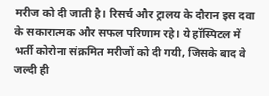मरीज को दी जाती है। रिसर्च और ट्रालय के दौरान इस दवा के सकारात्मक और सफल परिणाम रहे। ये हॉस्पिटल में भर्ती कोरोना संक्रमित मरीजों को दी गयी, जिसके बाद वे जल्दी ही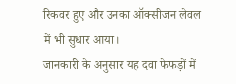रिकवर हुए और उनका ऑक्सीजन लेवल में भी सुधार आया।
जानकारी के अनुसार यह दवा फेफड़ों में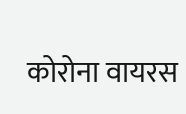कोरोना वायरस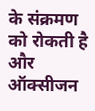के संक्रमण को रोकती है और ऑक्सीजन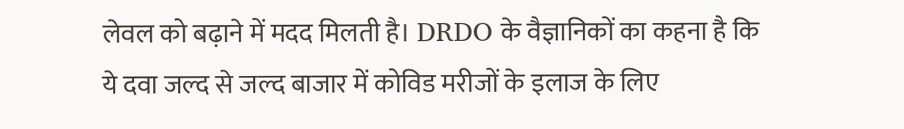लेवल को बढ़ाने में मदद मिलती है। DRDO के वैज्ञानिकों का कहना है कि ये दवा जल्द से जल्द बाजार में कोविड मरीजों के इलाज के लिए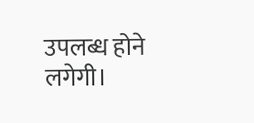उपलब्ध होने लगेगी।